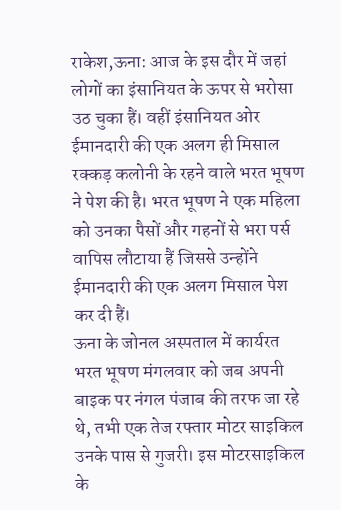राकेश,ऊना: आज के इस दौर में जहां लोगों का इंसानियत के ऊपर से भरोसा उठ चुका हैं। वहीं इंसानियत ओर ईमानदारी की एक अलग ही मिसाल रक्कड़ कलोनी के रहने वाले भरत भूषण ने पेश की है। भरत भूषण ने एक महिला को उनका पैसों और गहनों से भरा पर्स वापिस लौटाया हैं जिससे उन्होंने ईमानदारी की एक अलग मिसाल पेश कर दी हैं।
ऊना के जोनल अस्पताल में कार्यरत भरत भूषण मंगलवार को जब अपनी बाइक पर नंगल पंजाब की तरफ जा रहे थे, तभी एक तेज रफ्तार मोटर साइकिल उनके पास से गुजरी। इस मोटरसाइकिल के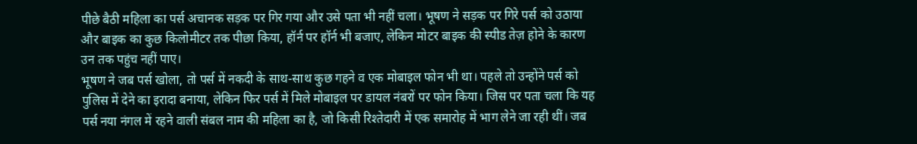पीछे बैठी महिला का पर्स अचानक सड़क पर गिर गया और उसे पता भी नहीं चला। भूषण ने सड़क पर गिरे पर्स को उठाया और बाइक का कुछ किलोमीटर तक पीछा किया, हॉर्न पर हॉर्न भी बजाए, लेकिन मोटर बाइक की स्पीड तेज़ होने के कारण उन तक पहुंच नहीं पाए।
भूषण ने जब पर्स खोला, तो पर्स में नकदी के साथ-साथ कुछ गहने व एक मोबाइल फोन भी था। पहले तो उन्होंने पर्स को पुलिस में देने का इरादा बनाया, लेकिन फिर पर्स में मिले मोबाइल पर डायल नंबरों पर फोन किया। जिस पर पता चला कि यह पर्स नया नंगल में रहने वाली संबल नाम की महिला का है, जो किसी रिश्तेदारी में एक समारोह में भाग लेने जा रही थीं। जब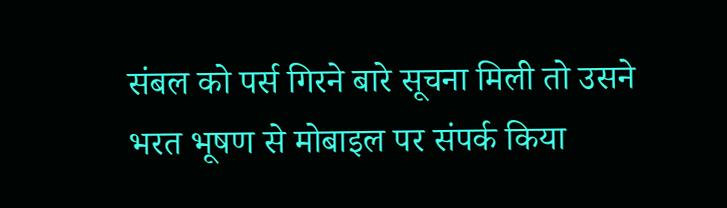संबल को पर्स गिरने बारे सूचना मिली तो उसने भरत भूषण से मोबाइल पर संपर्क किया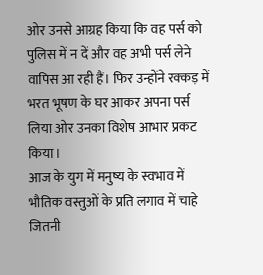ओर उनसे आग्रह किया कि वह पर्स को पुलिस में न दें और वह अभी पर्स लेने वापिस आ रही हैं। फिर उन्होंने रक्कड़ में भरत भूषण के घर आकर अपना पर्स लिया ओर उनका विशेष आभार प्रकट किया।
आज के युग में मनुष्य के स्वभाव में भौतिक वस्तुओं के प्रति लगाव में चाहे जितनी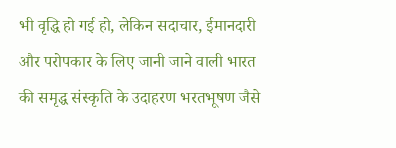भी वृद्धि हो गई हो, लेकिन सदाचार, ईमानदारी और परोपकार के लिए जानी जाने वाली भारत की समृद्ध संस्कृति के उदाहरण भरतभूषण जैसे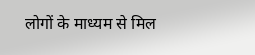लोगों के माध्यम से मिल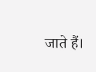जाते हैं।